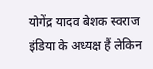योगेंद्र यादव बेशक स्वराज इंडिया के अध्यक्ष हैं लेकिन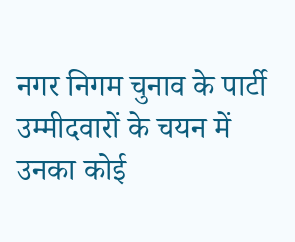नगर निगम चुनाव के पार्टी उम्मीदवारों के चयन में उनका कोई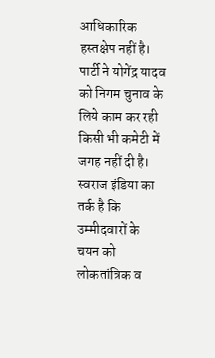आधिकारिक हस्तक्षेप नहीं है। पार्टी ने योगेंद्र यादव को निगम चुनाव के लिये काम कर रही किसी भी कमेटी में जगह नहीं दी है। स्वराज इंडिया का तर्क है कि उम्मीदवारों के चयन को लोकतांत्रिक व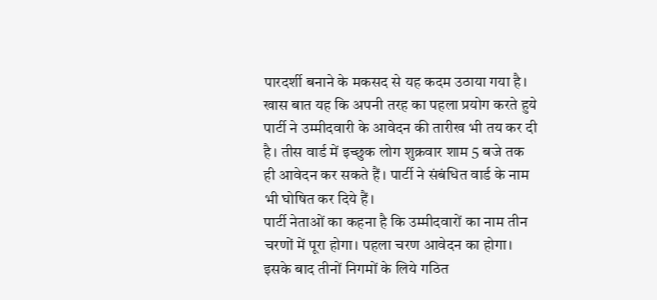पारदर्शी बनाने के मकसद से यह कदम उठाया गया है।
खास बात यह कि अपनी तरह का पहला प्रयोग करते हुये पार्टी ने उम्मीदवारी के आवेदन की तारीख भी तय कर दी है। तीस वार्ड में इच्छुक लोग शुक्रवार शाम 5 बजे तक ही आवेदन कर सकते हैं। पार्टी ने संबंधित वार्ड के नाम भी घोषित कर दिये हैं।
पार्टी नेताओं का कहना है कि उम्मीदवारों का नाम तीन चरणों में पूरा होगा। पहला चरण आवेदन का होगा। इसके बाद तीनों निगमों के लिये गठित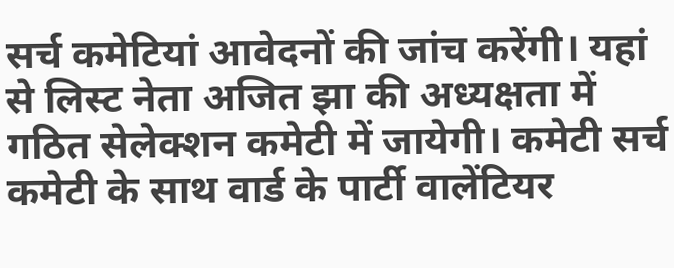सर्च कमेटियां आवेदनों की जांच करेंगी। यहां से लिस्ट नेता अजित झा की अध्यक्षता में गठित सेलेक्शन कमेटी में जायेगी। कमेटी सर्च कमेटी के साथ वार्ड के पार्टी वालेंटियर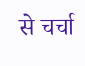से चर्चा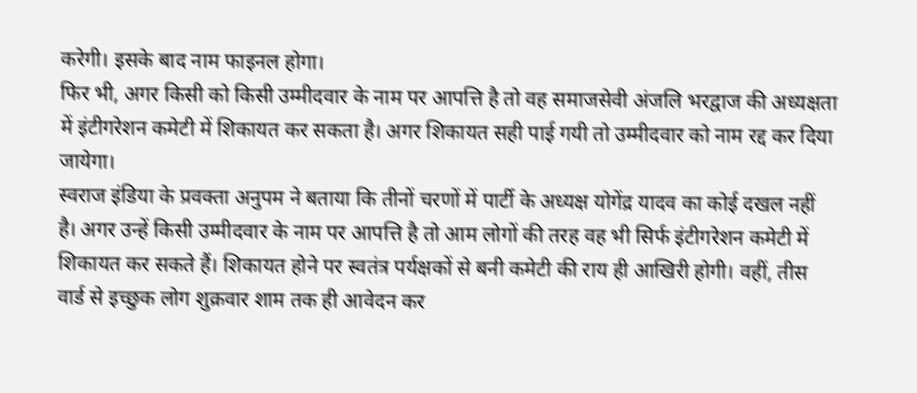करेगी। इसके बाद नाम फाइनल होगा।
फिर भी, अगर किसी को किसी उम्मीदवार के नाम पर आपत्ति है तो वह समाजसेवी अंजलि भरद्वाज की अध्यक्षता में इंटीगरेशन कमेटी में शिकायत कर सकता है। अगर शिकायत सही पाई गयी तो उम्मीदवार को नाम रद्द कर दिया जायेगा।
स्वराज इंडिया के प्रवक्ता अनुपम ने बताया कि तीनों चरणों में पार्टी के अध्यक्ष योगेंद्र यादव का कोई दखल नहीं है। अगर उन्हें किसी उम्मीदवार के नाम पर आपत्ति है तो आम लोगों की तरह वह भी सिर्फ इंटीगरेशन कमेटी में शिकायत कर सकते हैं। शिकायत होने पर स्वतंत्र पर्यक्षकों से बनी कमेटी की राय ही आखिरी होगी। वहीं, तीस वार्ड से इच्छुक लोग शुक्रवार शाम तक ही आवेदन कर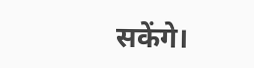सकेंगे।